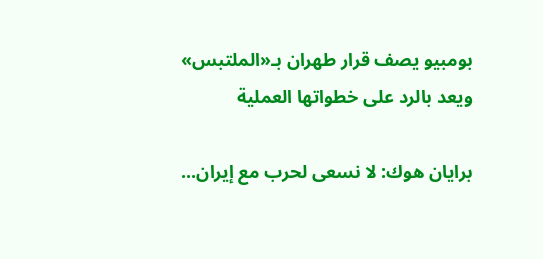بومبيو يصف قرار طهران بـ«الملتبس» ويعد بالرد على خطواتها العملية

برايان هوك: لا نسعى لحرب مع إيران...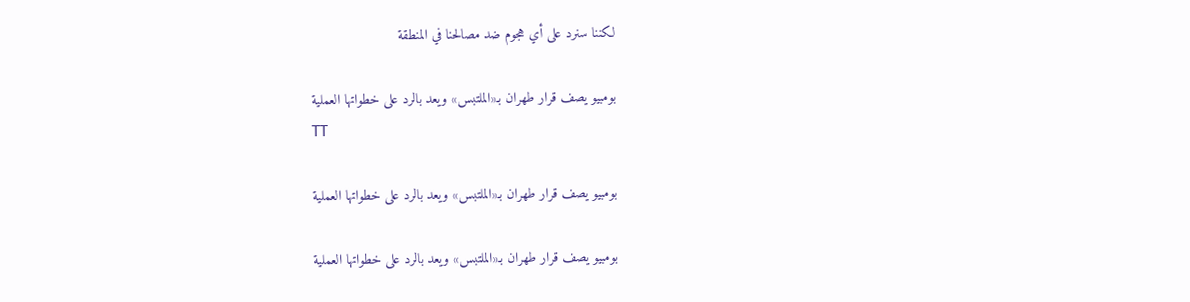لكننا سنرد على أي هجوم ضد مصالحنا في المنطقة

بومبيو يصف قرار طهران بـ«الملتبس» ويعد بالرد على خطواتها العملية
TT

بومبيو يصف قرار طهران بـ«الملتبس» ويعد بالرد على خطواتها العملية

بومبيو يصف قرار طهران بـ«الملتبس» ويعد بالرد على خطواتها العملية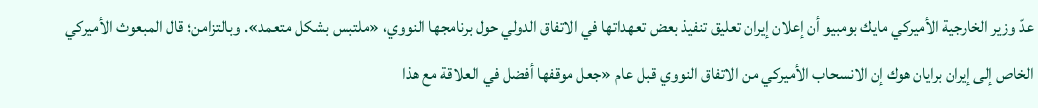عدّ وزير الخارجية الأميركي مايك بومبيو أن إعلان إيران تعليق تنفيذ بعض تعهداتها في الاتفاق الدولي حول برنامجها النووي، «ملتبس بشكل متعمد». وبالتزامن؛ قال المبعوث الأميركي الخاص إلى إيران برايان هوك إن الانسحاب الأميركي من الاتفاق النووي قبل عام «جعل موقفها أفضل في العلاقة مع هذا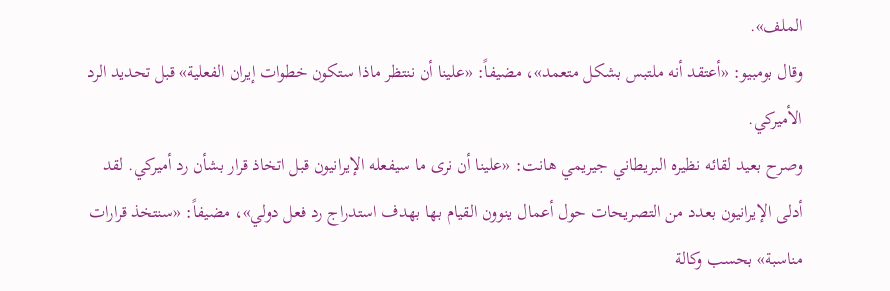الملف».
وقال بومبيو: «أعتقد أنه ملتبس بشكل متعمد»، مضيفاً: «علينا أن ننتظر ماذا ستكون خطوات إيران الفعلية» قبل تحديد الرد الأميركي.
وصرح بعيد لقائه نظيره البريطاني جيريمي هانت: «علينا أن نرى ما سيفعله الإيرانيون قبل اتخاذ قرار بشأن رد أميركي. لقد أدلى الإيرانيون بعدد من التصريحات حول أعمال ينوون القيام بها بهدف استدراج رد فعل دولي»، مضيفاً: «سنتخذ قرارات مناسبة» بحسب وكالة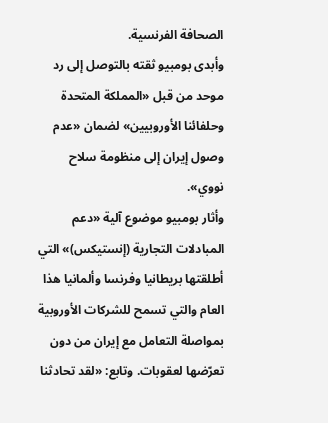الصحافة الفرنسية.
وأبدى بومبيو ثقته بالتوصل إلى رد موحد من قبل «المملكة المتحدة وحلفائنا الأوروبيين» لضمان «عدم وصول إيران إلى منظومة سلاح نووي».
وأثار بومبيو موضوع آلية «دعم المبادلات التجارية (إنستيكس)» التي أطلقتها بريطانيا وفرنسا وألمانيا هذا العام والتي تسمح للشركات الأوروبية بمواصلة التعامل مع إيران من دون تعرّضها لعقوبات. وتابع: «لقد تحادثنا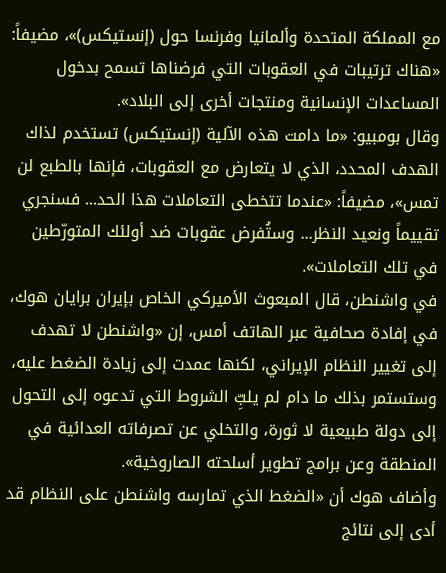مع المملكة المتحدة وألمانيا وفرنسا حول (إنستيكس)»، مضيفاً: «هناك ترتيبات في العقوبات التي فرضناها تسمح بدخول المساعدات الإنسانية ومنتجات أخرى إلى البلاد».
وقال بومبيو: «ما دامت هذه الآلية (إنستيكس) تستخدم لذاك الهدف المحدد، الذي لا يتعارض مع العقوبات، فإنها بالطبع لن تمس»، مضيفاً: «عندما تتخطى التعاملات هذا الحد... فسنجري تقييماً ونعيد النظر... وستُفرض عقوبات ضد أولئك المتورّطين في تلك التعاملات».
في واشنطن، قال المبعوث الأميركي الخاص بإيران برايان هوك، في إفادة صحافية عبر الهاتف أمس، إن «واشنطن لا تهدف إلى تغيير النظام الإيراني، لكنها عمدت إلى زيادة الضغط عليه، وستستمر بذلك ما دام لم يلبِّ الشروط التي تدعوه إلى التحول إلى دولة طبيعية لا ثورة، والتخلي عن تصرفاته العدائية في المنطقة وعن برامج تطوير أسلحته الصاروخية».
وأضاف هوك أن «الضغط الذي تمارسه واشنطن على النظام قد أدى إلى نتائج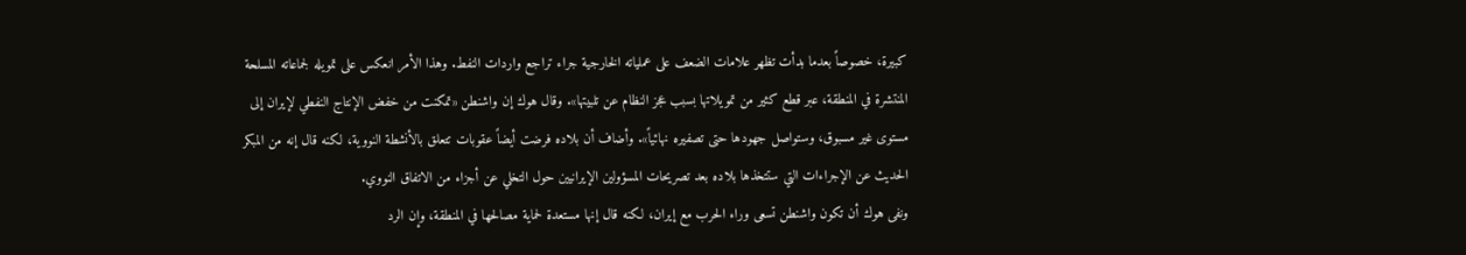كبيرة، خصوصاً بعدما بدأت تظهر علامات الضعف على عملياته الخارجية جراء تراجع واردات النفط. وهذا الأمر انعكس على تمويله لجماعاته المسلحة المنتشرة في المنطقة، عبر قطع كثير من تمويلاتها بسبب عجز النظام عن تلبيتها». وقال هوك إن واشنطن «تمكنت من خفض الإنتاج النفطي لإيران إلى مستوى غير مسبوق، وستواصل جهودها حتى تصفيره نهائياً». وأضاف أن بلاده فرضت أيضاً عقوبات تتعلق بالأنشطة النووية، لكنه قال إنه من المبكر الحديث عن الإجراءات التي ستتخذها بلاده بعد تصريحات المسؤولين الإيرانيين حول التخلي عن أجزاء من الاتفاق النووي.
ونفى هوك أن تكون واشنطن تسعى وراء الحرب مع إيران، لكنه قال إنها مستعدة لحماية مصالحها في المنطقة، وإن الرد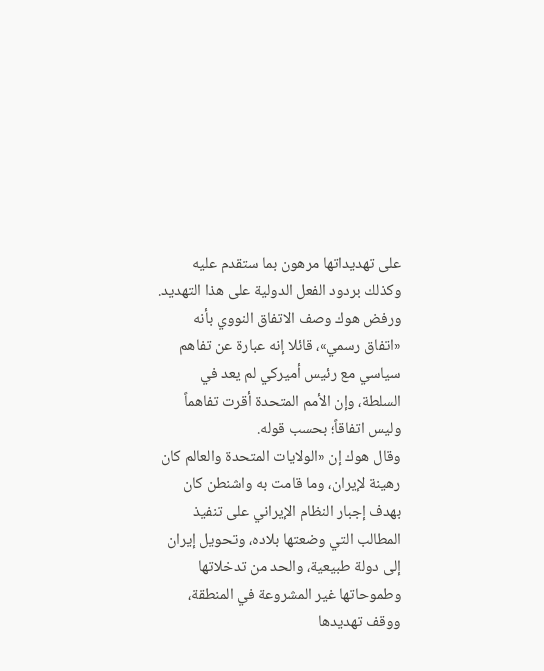على تهديداتها مرهون بما ستقدم عليه وكذلك بردود الفعل الدولية على هذا التهديد.
ورفض هوك وصف الاتفاق النووي بأنه «اتفاق رسمي»، قائلا إنه عبارة عن تفاهم سياسي مع رئيس أميركي لم يعد في السلطة، وإن الأمم المتحدة أقرت تفاهماً وليس اتفاقاً؛ بحسب قوله.
وقال هوك إن «الولايات المتحدة والعالم كان رهينة لإيران، وما قامت به واشنطن كان بهدف إجبار النظام الإيراني على تنفيذ المطالب التي وضعتها بلاده، وتحويل إيران إلى دولة طبيعية، والحد من تدخلاتها وطموحاتها غير المشروعة في المنطقة، ووقف تهديدها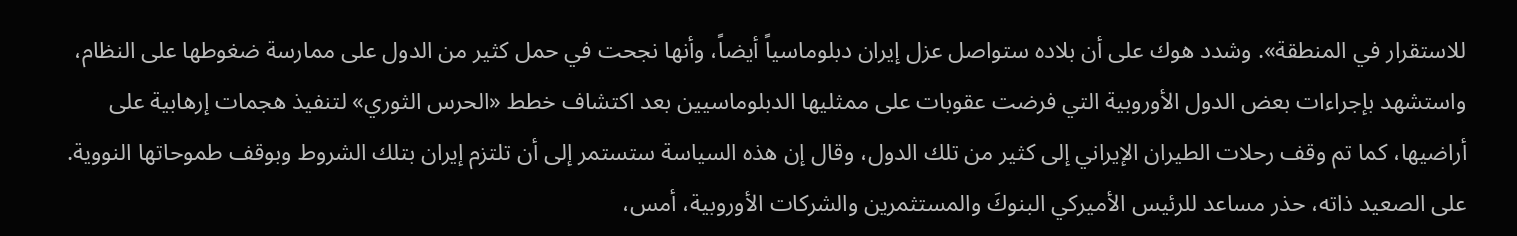للاستقرار في المنطقة». وشدد هوك على أن بلاده ستواصل عزل إيران دبلوماسياً أيضاً، وأنها نجحت في حمل كثير من الدول على ممارسة ضغوطها على النظام، واستشهد بإجراءات بعض الدول الأوروبية التي فرضت عقوبات على ممثليها الدبلوماسيين بعد اكتشاف خطط «الحرس الثوري» لتنفيذ هجمات إرهابية على أراضيها، كما تم وقف رحلات الطيران الإيراني إلى كثير من تلك الدول، وقال إن هذه السياسة ستستمر إلى أن تلتزم إيران بتلك الشروط وبوقف طموحاتها النووية.
على الصعيد ذاته، حذر مساعد للرئيس الأميركي البنوكَ والمستثمرين والشركات الأوروبية، أمس،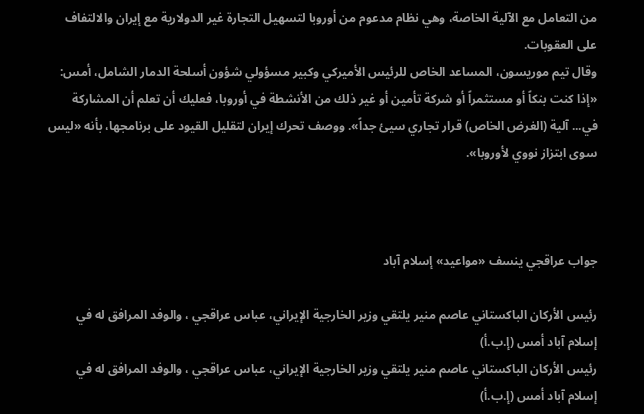من التعامل مع الآلية الخاصة، وهي نظام مدعوم من أوروبا لتسهيل التجارة غير الدولارية مع إيران والالتفاف على العقوبات.
وقال تيم موريسون، المساعد الخاص للرئيس الأميركي وكبير مسؤولي شؤون أسلحة الدمار الشامل، أمس: «إذا كنت بنكاً أو مستثمراً أو شركة تأمين أو غير ذلك من الأنشطة في أوروبا، فعليك أن تعلم أن المشاركة في... آلية (الغرض الخاص) قرار تجاري سيئ جداً». ووصف تحرك إيران لتقليل القيود على برنامجها، بأنه «ليس سوى ابتزاز نووي لأوروبا».



جواب عراقجي ينسف «مواعيد» إسلام آباد

رئيس الأركان الباكستاني عاصم منير يلتقي وزير الخارجية الإيراني، عباس عراقجي ، والوفد المرافق له في إسلام آباد أمس (إ.ب.أ)
رئيس الأركان الباكستاني عاصم منير يلتقي وزير الخارجية الإيراني، عباس عراقجي ، والوفد المرافق له في إسلام آباد أمس (إ.ب.أ)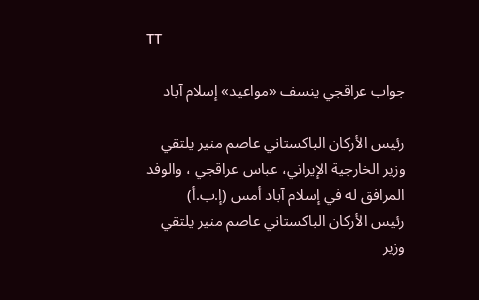TT

جواب عراقجي ينسف «مواعيد» إسلام آباد

رئيس الأركان الباكستاني عاصم منير يلتقي وزير الخارجية الإيراني، عباس عراقجي ، والوفد المرافق له في إسلام آباد أمس (إ.ب.أ)
رئيس الأركان الباكستاني عاصم منير يلتقي وزير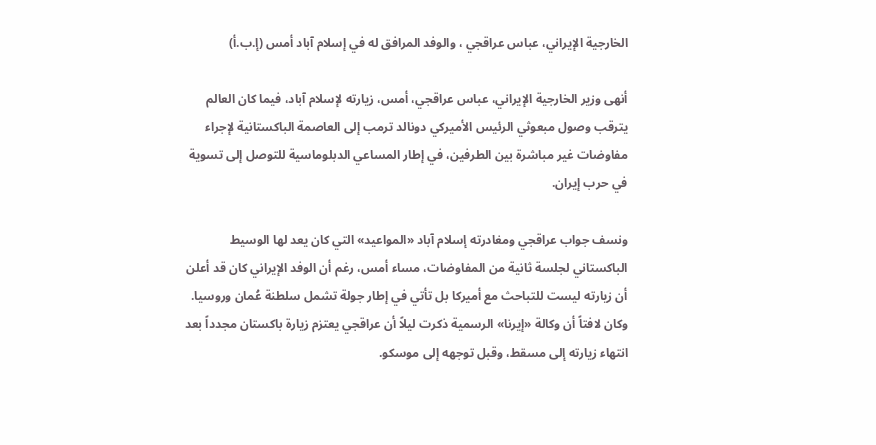الخارجية الإيراني، عباس عراقجي ، والوفد المرافق له في إسلام آباد أمس (إ.ب.أ)

أنهى وزير الخارجية الإيراني، عباس عراقجي، أمس، زيارته لإسلام آباد، فيما كان العالم يترقب وصول مبعوثي الرئيس الأميركي دونالد ترمب إلى العاصمة الباكستانية لإجراء مفاوضات غير مباشرة بين الطرفين، في إطار المساعي الدبلوماسية للتوصل إلى تسوية في حرب إيران.

ونسف جواب عراقجي ومغادرته إسلام آباد «المواعيد» التي كان يعد لها الوسيط الباكستاني لجلسة ثانية من المفاوضات، مساء أمس، رغم أن الوفد الإيراني كان قد أعلن أن زيارته ليست للتباحث مع أميركا بل تأتي في إطار جولة تشمل سلطنة عُمان وروسيا. وكان لافتاً أن وكالة «إيرنا» الرسمية ذكرت ليلاً أن عراقجي يعتزم زيارة باكستان مجدداً بعد انتهاء زيارته إلى مسقط، وقبل توجهه إلى موسكو.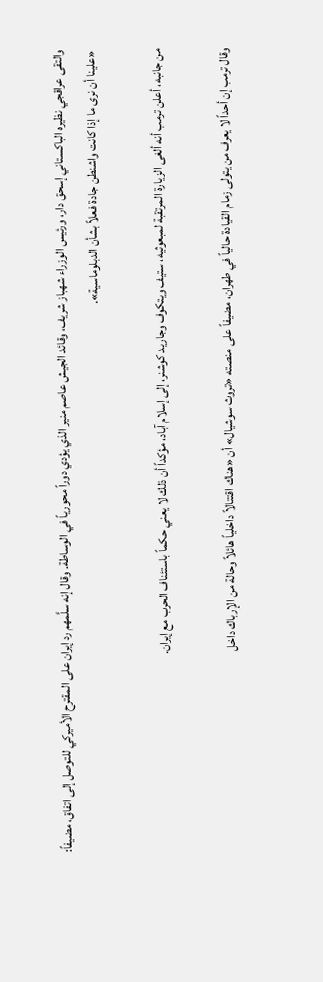والتقى عراقجي نظيره الباكستاني إسحق دار، ورئيس الوزراء شهباز شريف، وقائد الجيش عاصم منير الذي يؤدي دوراً محورياً في الوساطة. وقال إنه سلَّمهم رد إيران على المقترح الأميركي للتوصل إلى اتفاق، مضيفاً: «علينا أن نرى ما إذا كانت واشنطن جادة فعلاً بشأن الدبلوماسية».

من جانبه، أعلن ترمب أنه ألغى الزيارة المرتقبة لمبعوثيه، ستيف ويتكوف وجاريد كوشنر، إلى إسلام آباد، مؤكداً أن ذلك لا يعني حكماً باستئناف الحرب مع إيران.

وقال ترمب إن أحداً لا يعرف من يتولى زمام القيادة حالياً في طهران، مضيفاً على منصته «تروث سوشيال» أن «هناك اقتتالاً داخلياً هائلاً وحالة من الإرباك داخل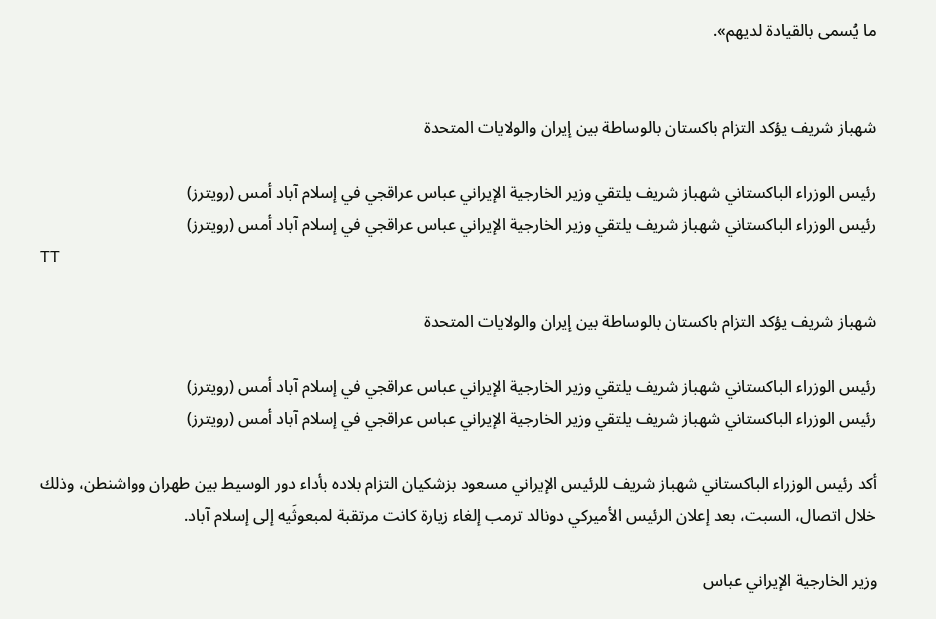ما يُسمى بالقيادة لديهم».


شهباز شريف يؤكد التزام باكستان بالوساطة بين إيران والولايات المتحدة

رئيس الوزراء الباكستاني شهباز شريف يلتقي وزير الخارجية الإيراني عباس عراقجي في إسلام آباد أمس (رويترز)
رئيس الوزراء الباكستاني شهباز شريف يلتقي وزير الخارجية الإيراني عباس عراقجي في إسلام آباد أمس (رويترز)
TT

شهباز شريف يؤكد التزام باكستان بالوساطة بين إيران والولايات المتحدة

رئيس الوزراء الباكستاني شهباز شريف يلتقي وزير الخارجية الإيراني عباس عراقجي في إسلام آباد أمس (رويترز)
رئيس الوزراء الباكستاني شهباز شريف يلتقي وزير الخارجية الإيراني عباس عراقجي في إسلام آباد أمس (رويترز)

أكد رئيس الوزراء الباكستاني شهباز شريف للرئيس الإيراني مسعود بزشكيان التزام بلاده بأداء دور الوسيط بين طهران وواشنطن، وذلك خلال اتصال، السبت، بعد إعلان الرئيس الأميركي دونالد ترمب إلغاء زيارة كانت مرتقبة لمبعوثَيه إلى إسلام آباد.

وزير الخارجية الإيراني عباس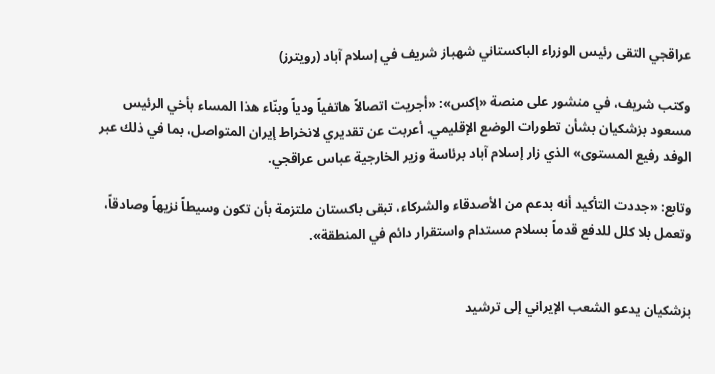عراقجي التقى رئيس الوزراء الباكستاني شهباز شريف في إسلام آباد (رويترز)

وكتب شريف، في منشور على منصة «إكس»: «أجريت اتصالاً هاتفياً ودياً وبنّاء هذا المساء بأخي الرئيس مسعود بزشكيان بشأن تطورات الوضع الإقليمي. أعربت عن تقديري لانخراط إيران المتواصل، بما في ذلك عبر الوفد رفيع المستوى» الذي زار إسلام آباد برئاسة وزير الخارجية عباس عراقجي.

وتابع: «جددت التأكيد أنه بدعم من الأصدقاء والشركاء، تبقى باكستان ملتزمة بأن تكون وسيطاً نزيهاً وصادقاً، وتعمل بلا كلل للدفع قدماً بسلام مستدام واستقرار دائم في المنطقة».


بزشكيان يدعو الشعب الإيراني إلى ترشيد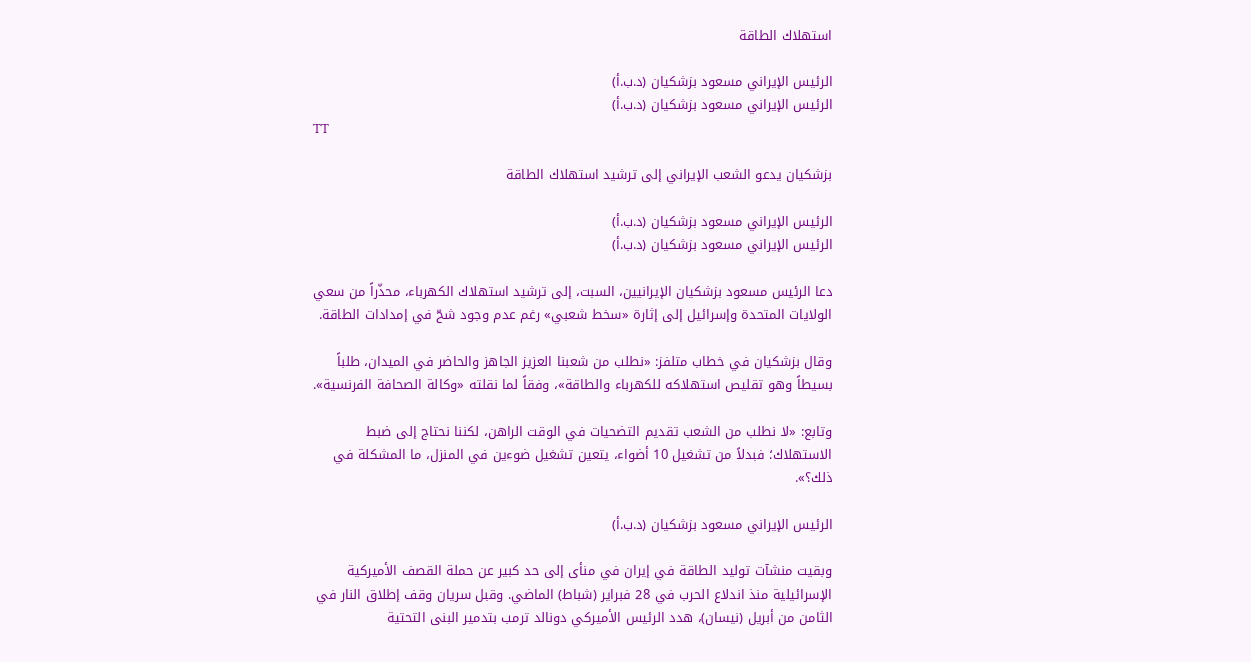استهلاك الطاقة

الرئيس الإيراني مسعود ‌بزشكيان (د.ب.أ)
الرئيس الإيراني مسعود ‌بزشكيان (د.ب.أ)
TT

بزشكيان يدعو الشعب الإيراني إلى ترشيد استهلاك الطاقة

الرئيس الإيراني مسعود ‌بزشكيان (د.ب.أ)
الرئيس الإيراني مسعود ‌بزشكيان (د.ب.أ)

دعا الرئيس مسعود بزشكيان الإيرانيين، السبت، إلى ترشيد استهلاك الكهرباء، محذّراً من سعي الولايات المتحدة وإسرائيل إلى إثارة «سخط شعبي» رغم عدم وجود شحّ في إمدادات الطاقة.

وقال بزشكيان في خطاب متلفز: «نطلب من شعبنا العزيز الجاهز والحاضر في الميدان، طلباً بسيطاً وهو تقليص استهلاكه للكهرباء والطاقة»، وفقاً لما نقلته «وكالة الصحافة الفرنسية».

وتابع: «لا نطلب من الشعب تقديم التضحيات في الوقت الراهن، لكننا نحتاج إلى ضبط الاستهلاك؛ فبدلاً من تشغيل 10 أضواء، يتعين تشغيل ضوءين في المنزل، ما المشكلة في ذلك؟».

الرئيس الإيراني مسعود ‌بزشكيان (د.ب.أ)

وبقيت منشآت توليد الطاقة في إيران في منأى إلى حد كبير عن حملة القصف الأميركية الإسرائيلية منذ اندلاع الحرب في 28 فبراير (شباط) الماضي. وقبل سريان وقف إطلاق النار في الثامن من أبريل (نيسان)، هدد الرئيس الأميركي دونالد ترمب بتدمير البنى التحتية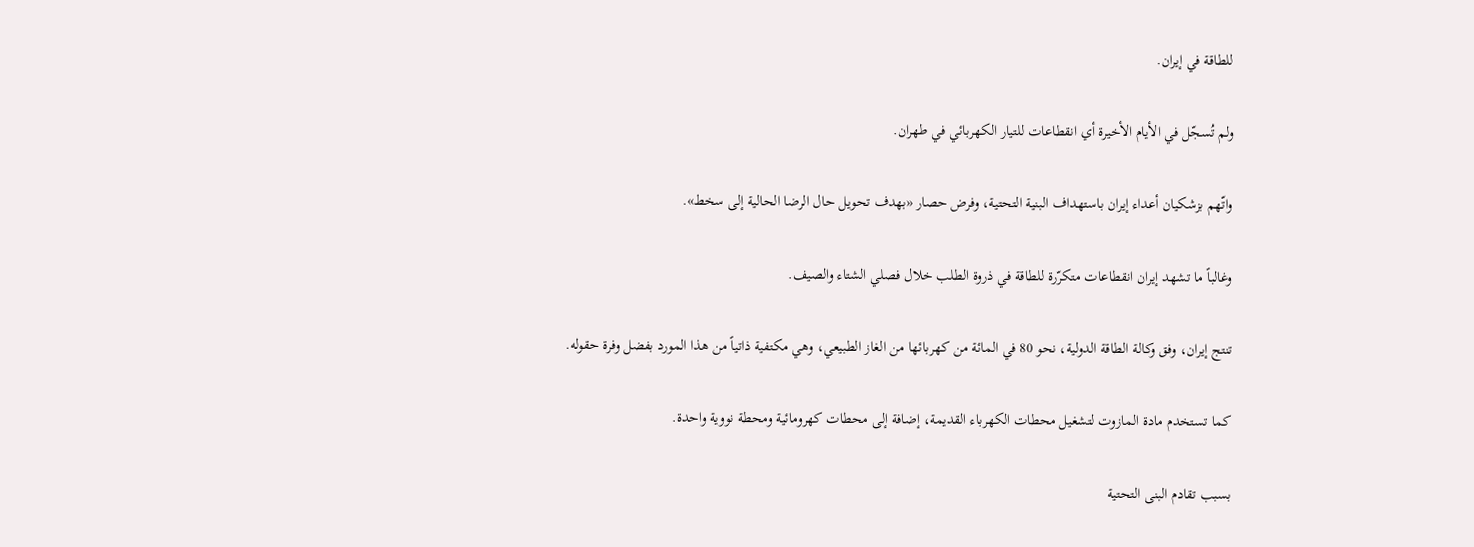للطاقة في إيران.

ولم تُسجّل في الأيام الأخيرة أي انقطاعات للتيار الكهربائي في طهران.

واتّهم بزشكيان أعداء إيران باستهداف البنية التحتية، وفرض حصار «بهدف تحويل حال الرضا الحالية إلى سخط».

وغالباً ما تشهد إيران انقطاعات متكرّرة للطاقة في ذروة الطلب خلال فصلي الشتاء والصيف.

تنتج إيران، وفق وكالة الطاقة الدولية، نحو 80 في المائة من كهربائها من الغاز الطبيعي، وهي مكتفية ذاتياً من هذا المورد بفضل وفرة حقوله.

كما تستخدم مادة المازوت لتشغيل محطات الكهرباء القديمة، إضافة إلى محطات كهرومائية ومحطة نووية واحدة.

بسبب تقادم البنى التحتية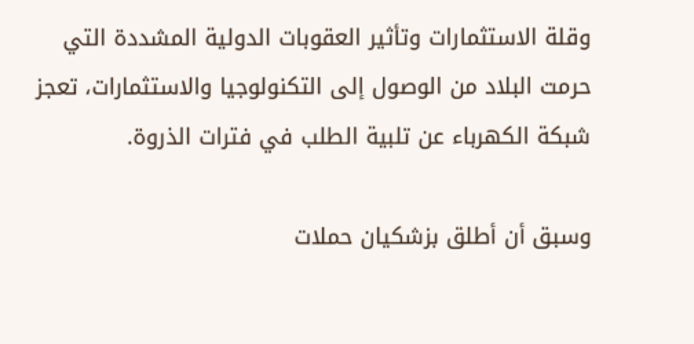وقلة الاستثمارات وتأثير العقوبات الدولية المشددة التي حرمت البلاد من الوصول إلى التكنولوجيا والاستثمارات، تعجز شبكة الكهرباء عن تلبية الطلب في فترات الذروة.

وسبق أن أطلق بزشكيان حملات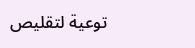توعية لتقليص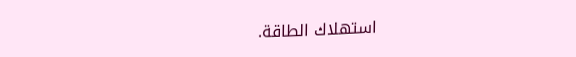استهلاك الطاقة.